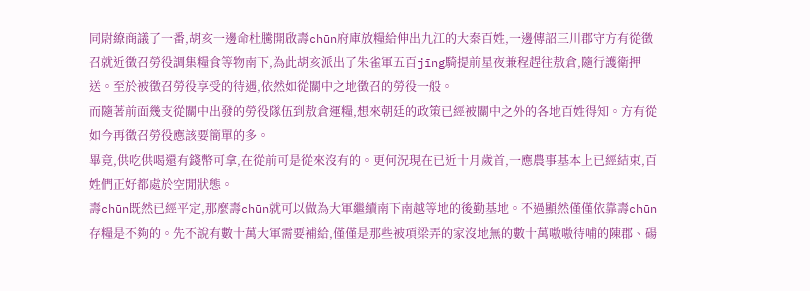同尉繚商議了一番,胡亥一邊命杜騰開啟壽chūn府庫放糧給伸出九江的大秦百姓,一邊傳詔三川郡守方有從徵召就近徵召勞役調集糧食等物南下,為此胡亥派出了朱雀軍五百jīng騎提前星夜兼程趕往敖倉,隨行護衛押送。至於被徵召勞役享受的待遇,依然如從關中之地徵召的勞役一般。
而隨著前面幾支從關中出發的勞役隊伍到敖倉運糧,想來朝廷的政策已經被關中之外的各地百姓得知。方有從如今再徵召勞役應該要簡單的多。
畢竟,供吃供喝還有錢幣可拿,在從前可是從來沒有的。更何況現在已近十月歲首,一應農事基本上已經結束,百姓們正好都處於空閒狀態。
壽chūn既然已經平定,那麼壽chūn就可以做為大軍繼續南下南越等地的後勤基地。不過顯然僅僅依靠壽chūn存糧是不夠的。先不說有數十萬大軍需要補給,僅僅是那些被項梁弄的家沒地無的數十萬嗷嗷待哺的陳郡、碭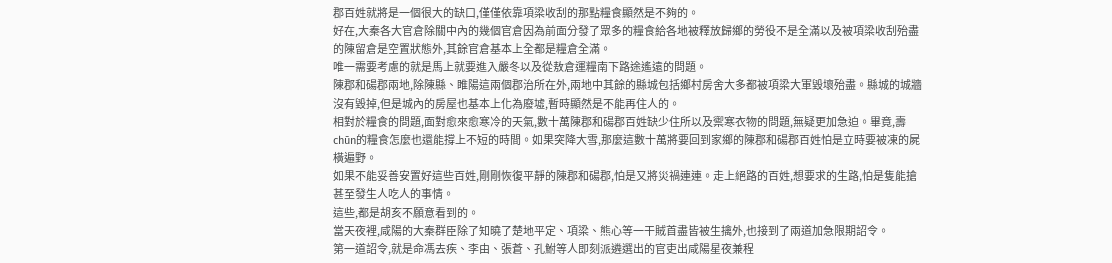郡百姓就將是一個很大的缺口,僅僅依靠項梁收刮的那點糧食顯然是不夠的。
好在,大秦各大官倉除關中內的幾個官倉因為前面分發了眾多的糧食給各地被釋放歸鄉的勞役不是全滿以及被項梁收刮殆盡的陳留倉是空置狀態外,其餘官倉基本上全都是糧倉全滿。
唯一需要考慮的就是馬上就要進入嚴冬以及從敖倉運糧南下路途遙遠的問題。
陳郡和碭郡兩地,除陳縣、睢陽這兩個郡治所在外,兩地中其餘的縣城包括鄉村房舍大多都被項梁大軍毀壞殆盡。縣城的城牆沒有毀掉,但是城內的房屋也基本上化為廢墟,暫時顯然是不能再住人的。
相對於糧食的問題,面對愈來愈寒冷的天氣,數十萬陳郡和碭郡百姓缺少住所以及禦寒衣物的問題,無疑更加急迫。畢竟,壽chūn的糧食怎麼也還能撐上不短的時間。如果突降大雪,那麼這數十萬將要回到家鄉的陳郡和碭郡百姓怕是立時要被凍的屍橫遍野。
如果不能妥善安置好這些百姓,剛剛恢復平靜的陳郡和碭郡,怕是又將災禍連連。走上絕路的百姓,想要求的生路,怕是隻能搶甚至發生人吃人的事情。
這些,都是胡亥不願意看到的。
當天夜裡,咸陽的大秦群臣除了知曉了楚地平定、項梁、熊心等一干賊首盡皆被生擒外,也接到了兩道加急限期詔令。
第一道詔令,就是命馮去疾、李由、張蒼、孔鮒等人即刻派遴選出的官吏出咸陽星夜兼程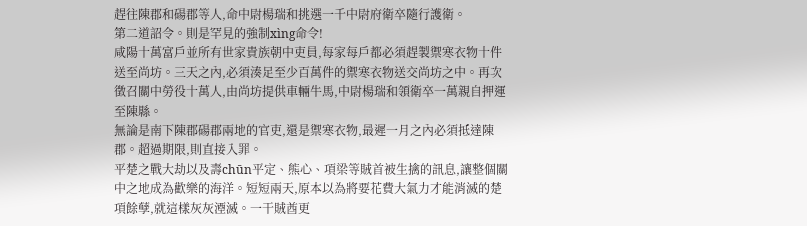趕往陳郡和碭郡等人,命中尉楊瑞和挑選一千中尉府衛卒隨行護衛。
第二道詔令。則是罕見的強制xìng命令!
咸陽十萬富戶並所有世家貴族朝中吏員,每家每戶都必須趕製禦寒衣物十件送至尚坊。三天之內,必須湊足至少百萬件的禦寒衣物送交尚坊之中。再次徵召關中勞役十萬人,由尚坊提供車輛牛馬,中尉楊瑞和領衛卒一萬親自押運至陳縣。
無論是南下陳郡碭郡兩地的官吏,還是禦寒衣物,最遲一月之內必須抵達陳郡。超過期限,則直接入罪。
平楚之戰大劫以及壽chūn平定、熊心、項梁等賊首被生擒的訊息,讓整個關中之地成為歡樂的海洋。短短兩天,原本以為將要花費大氣力才能消滅的楚項餘孽,就這樣灰灰湮滅。一干賊酋更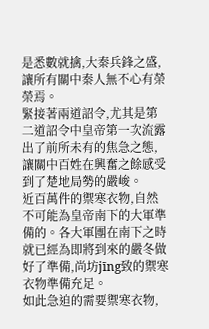是悉數就擒,大秦兵鋒之盛,讓所有關中秦人無不心有榮榮焉。
緊接著兩道詔令,尤其是第二道詔令中皇帝第一次流露出了前所未有的焦急之態,讓關中百姓在興奮之餘感受到了楚地局勢的嚴峻。
近百萬件的禦寒衣物,自然不可能為皇帝南下的大軍準備的。各大軍團在南下之時就已經為即將到來的嚴冬做好了準備,尚坊jīng致的禦寒衣物準備充足。
如此急迫的需要禦寒衣物,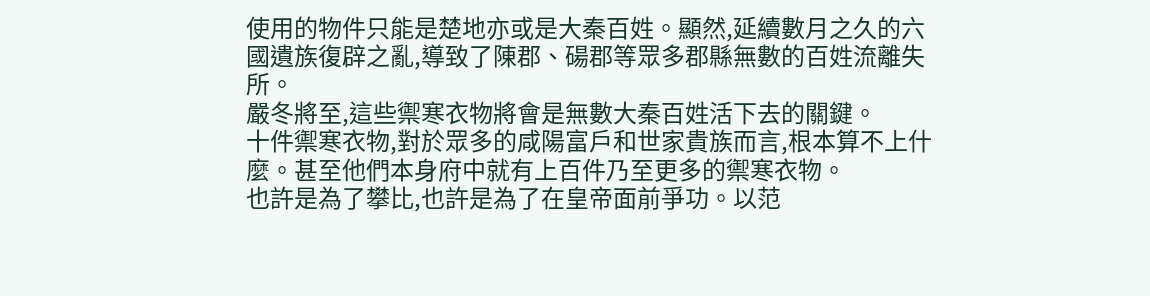使用的物件只能是楚地亦或是大秦百姓。顯然,延續數月之久的六國遺族復辟之亂,導致了陳郡、碭郡等眾多郡縣無數的百姓流離失所。
嚴冬將至,這些禦寒衣物將會是無數大秦百姓活下去的關鍵。
十件禦寒衣物,對於眾多的咸陽富戶和世家貴族而言,根本算不上什麼。甚至他們本身府中就有上百件乃至更多的禦寒衣物。
也許是為了攀比,也許是為了在皇帝面前爭功。以范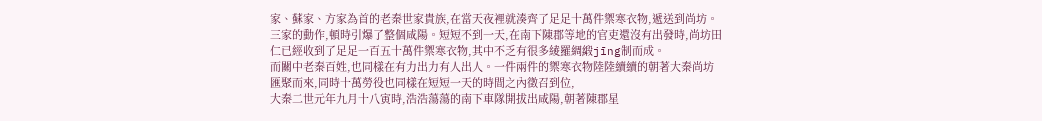家、蘇家、方家為首的老秦世家貴族,在當天夜裡就湊齊了足足十萬件禦寒衣物,遞送到尚坊。
三家的動作,頓時引爆了整個咸陽。短短不到一天,在南下陳郡等地的官吏還沒有出發時,尚坊田仁已經收到了足足一百五十萬件禦寒衣物,其中不乏有很多綾羅綢緞jīng制而成。
而關中老秦百姓,也同樣在有力出力有人出人。一件兩件的禦寒衣物陸陸續續的朝著大秦尚坊匯聚而來,同時十萬勞役也同樣在短短一天的時間之內徵召到位,
大秦二世元年九月十八寅時,浩浩蕩蕩的南下車隊開拔出咸陽,朝著陳郡星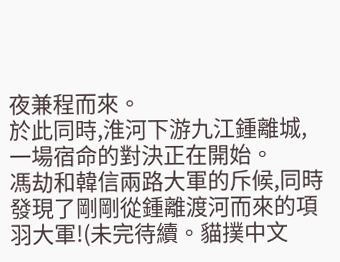夜兼程而來。
於此同時,淮河下游九江鍾離城,一場宿命的對決正在開始。
馮劫和韓信兩路大軍的斥候,同時發現了剛剛從鍾離渡河而來的項羽大軍!(未完待續。貓撲中文